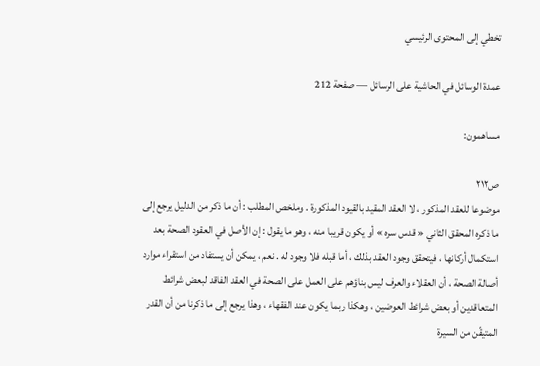تخطي إلى المحتوى الرئيسي

عمدة الوسائل في الحاشية على الرسائل — صفحة 212

مساهمون:

ص٢١٢
موضوعا للعقد المذكور ، لا العقد المقيد بالقيود المذكورة . وملخص المطلب : أن ما ذكر من الدليل يرجع إلى ما ذكره المحقق الثاني « قدس سره » أو يكون قريبا منه ، وهو ما يقول : إن الأصل في العقود الصحة بعد استكمال أركانها ، فيتحقق وجود العقد بذلك ، أما قبله فلا وجود له . نعم ، يمكن أن يستفاد من استقراء موارد أصالة الصحة ، أن العقلاء والعرف ليس بناؤهم على العمل على الصحة في العقد الفاقد لبعض شرائط المتعاقدين أو بعض شرائط العوضين ، وهكذا ربما يكون عند الفقهاء ، وهذا يرجع إلى ما ذكرنا من أن القدر المتيقّن من السيرة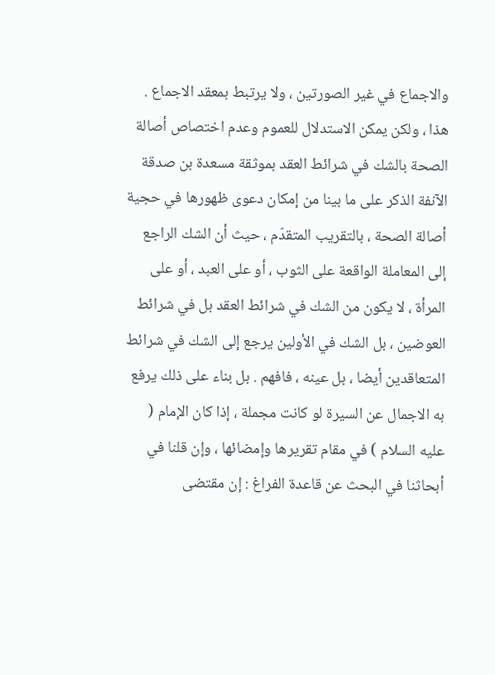والاجماع في غير الصورتين ، ولا يرتبط بمعقد الاجماع . هذا ، ولكن يمكن الاستدلال للعموم وعدم اختصاص أصالة الصحة بالشك في شرائط العقد بموثقة مسعدة بن صدقة الآنفة الذكر على ما بينا من إمكان دعوى ظهورها في حجية أصالة الصحة ، بالتقريب المتقدّم ، حيث أن الشك الراجع إلى المعاملة الواقعة على الثوب ، أو على العبد ، أو على المرأة ، لا يكون من الشك في شرائط العقد بل في شرائط العوضين ، بل الشك في الأولين يرجع إلى الشك في شرائط المتعاقدين أيضا ، بل عينه ، فافهم . بل بناء على ذلك يرفع به الاجمال عن السيرة لو كانت مجملة ، إذا كان الإمام ( عليه السلام ) في مقام تقريرها وإمضائها ، وإن قلنا في أبحاثنا في البحث عن قاعدة الفراغ : إن مقتضى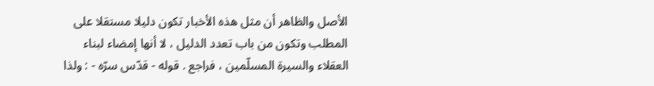الأصل والظاهر أن مثل هذه الأخبار تكون دليلا مستقلا على المطلب وتكون من باب تعدد الدليل ، لا أنها إمضاء لبناء العقلاء والسيرة المسلّمين ، فراجع . قوله - قدّس سرّه - : ولذا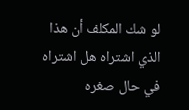لو شك المكلف أن هذا الذي اشتراه هل اشتراه في حال صغره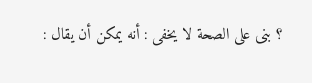؟ بنى على الصحة لا يخفى : أنه يمكن أن يقال :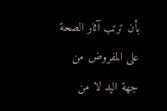بأن ترتب آثار الصحة على المفروض من جهة اليد لا من